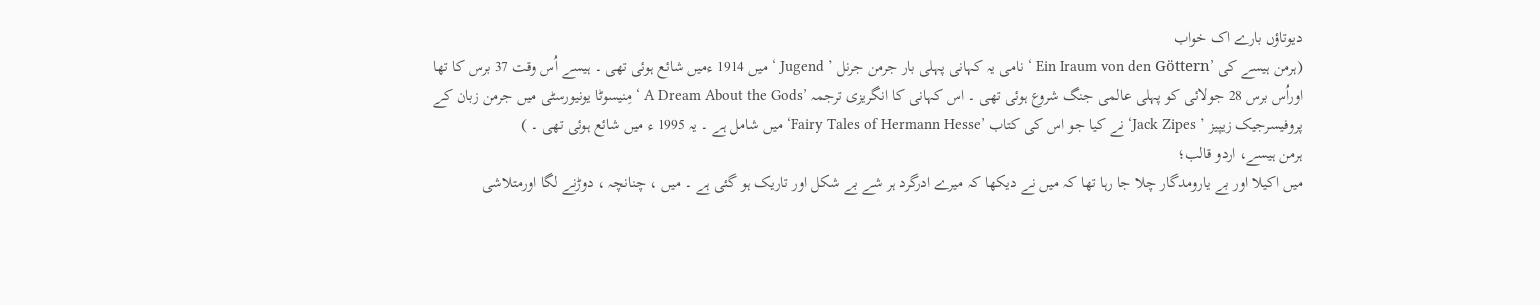دیوتاؤں بارے اک خواب
(ہرمن ہیسے کی ’Ein Iraum von den Göttern ‘ نامی یہ کہانی پہلی بار جرمن جرنل ’ Jugend ‘ میں 1914 ءمیں شائع ہوئی تھی ۔ ہیسے اُس وقت 37 برس کا تھا اوراُس برس 28 جولائی کو پہلی عالمی جنگ شروع ہوئی تھی ۔ اس کہانی کا انگریزی ترجمہ ’A Dream About the Gods ‘ مِنیسوٹا یونیورسٹی میں جرمن زبان کے پروفیسرجیک زیپیز ’ Jack Zipes‘ نے کیا جو اس کی کتاب ’Fairy Tales of Hermann Hesse‘ میں شامل ہے ۔ یہ 1995 ء میں شائع ہوئی تھی ۔ )
ہرمن ہیسے، اردو قالب؛
میں اکیلا اور بے یارومدگار چلا جا رہا تھا کہ میں نے دیکھا کہ میرے ادرگرد ہر شے بے شکل اور تاریک ہو گئی ہے ۔ میں ، چنانچہ ، دوڑنے لگا اورمتلاشی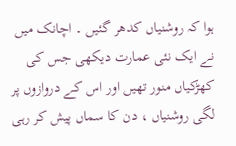ہوا کہ روشنیاں کدھر گئیں ۔ اچانک میں نے ایک نئی عمارت دیکھی جس کی کھڑکیاں منور تھیں اور اس کے دروازوں پر لگی روشنیاں ، دن کا سماں پیش کر رہی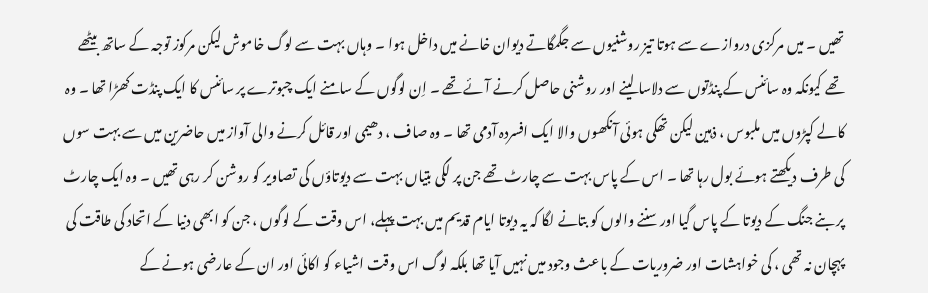تھیں ۔ میں مرکزی دروازے سے ہوتا تیز روشنیوں سے جگمگاتے دیوان خانے میں داخل ہوا ۔ وہاں بہت سے لوگ خاموش لیکن مرکوز توجہ کے ساتھ بیٹھے تھے کیونکہ وہ سائنس کے پنڈتوں سے دلاسا لینے اور روشنی حاصل کرنے آئے تھے ۔ اِن لوگوں کے سامنے ایک چبوترے پر سائنس کا ایک پنڈت کھڑا تھا ۔ وہ کالے کپڑوں میں ملبوس ، ذہین لیکن تھکی ہوئی آنکھوں والا ایک افسردہ آدمی تھا ۔ وہ صاف ، دھیمی اور قائل کرنے والی آواز میں حاضرین میں سے بہت سوں کی طرف دیکھتے ہوئے بول رہا تھا ۔ اس کے پاس بہت سے چارٹ تھے جن پر لگی بتیاں بہت سے دیوتاؤں کی تصاویر کو روشن کر رہی تھیں ۔ وہ ایک چارٹ پر بنے جنگ کے دیوتا کے پاس گیا اور سننے والوں کو بتانے لگا کہ یہ دیوتا ایام قدیم میں بہت پہلے، اس وقت کے لوگوں ، جن کو ابھی دنیا کے اتحاد کی طاقت کی پہچان نہ تھی ، کی خواہشات اور ضروریات کے باعث وجود میں نہیں آیا تھا بلکہ لوگ اس وقت اشیاء کو اکائی اور ان کے عارضی ہونے کے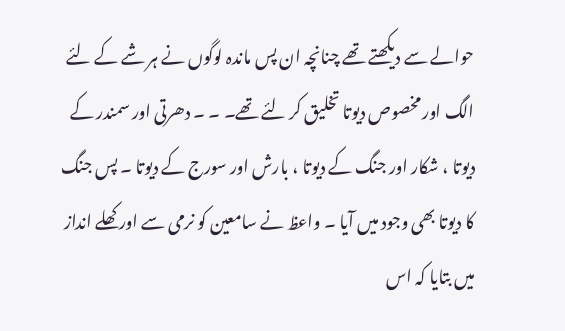حوالے سے دیکھتے تھے چنانچہ ان پس ماندہ لوگوں نے ہر شے کے لئے الگ اور مخصوص دیوتا تخلیق کر لئے تھے۔ ۔ ۔ دھرتی اور سمندر کے دیوتا ، شکار اور جنگ کے دیوتا ، بارش اور سورج کے دیوتا ۔ پس جنگ کا دیوتا بھی وجود میں آیا ۔ واعظ نے سامعین کو نرمی سے اور کھلے انداز میں بتایا کہ اس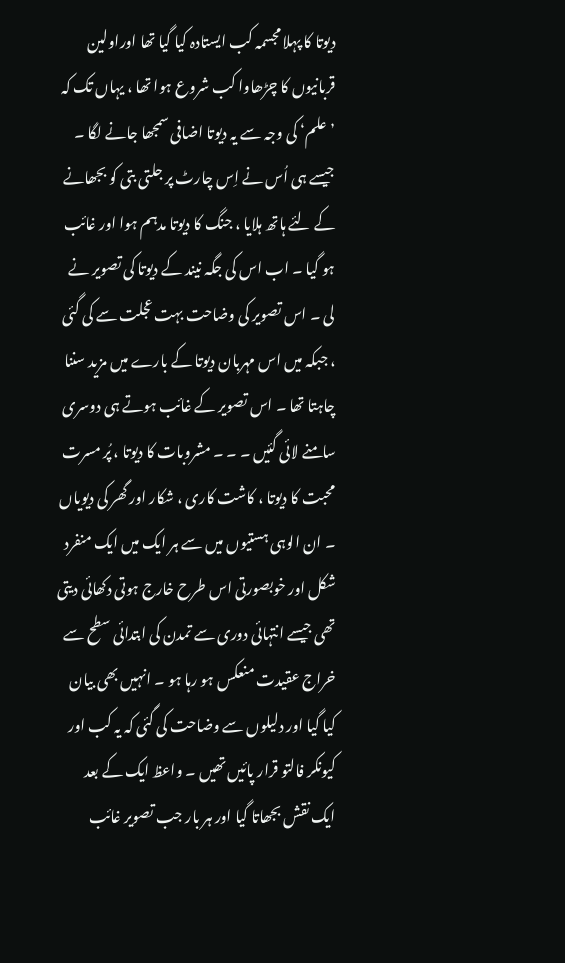دیوتا کا پہلا مجسمہ کب ایستادہ کیا گیا تھا اوراولین قربانیوں کا چڑھاوا کب شروع ہوا تھا ، یہاں تک کہ ’ علم‘ کی وجہ سے یہ دیوتا اضافی سمجھا جانے لگا ۔
جیسے ہی اُس نے اِس چارٹ پر جلتی بتی کو بجھانے کے لئے ہاتھ ہلایا ، جنگ کا دیوتا مدہم ہوا اور غائب ہو گیا ۔ اب اس کی جگہ نیند کے دیوتا کی تصویر نے لی ۔ اس تصویر کی وضاحت بہت عجلت سے کی گئی ، جبکہ میں اس مہربان دیوتا کے بارے میں مزید سننا چاہتا تھا ۔ اس تصویر کے غائب ہوتے ہی دوسری سامنے لائی گئیں ۔ ۔ ۔ مشروبات کا دیوتا ، پُر مسرت محبت کا دیوتا ، کاشت کاری ، شکار اور گھر کی دیویاں ۔ ان الوہی ہستیوں میں سے ہر ایک میں ایک منفرد شکل اور خوبصورتی اس طرح خارج ہوتی دکھائی دیتی تھی جیسے انتہائی دوری سے تمدن کی ابتدائی سطح سے خراج عقیدت منعکس ہو رہا ہو ۔ انہیں بھی بیان کیا گیا اور دلیلوں سے وضاحت کی گئی کہ یہ کب اور کیونکر فالتو قرار پائیں تھیں ۔ واعظ ایک کے بعد ایک نقش بجھاتا گیا اور ہر بار جب تصویر غائب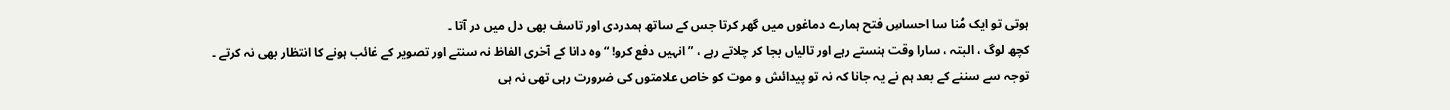ہوتی تو ایک مُنا سا احساسِ فتح ہمارے دماغوں میں گھر کرتا جس کے ساتھ ہمدردی اور تاسف بھی دل میں در آتا ۔
کچھ لوگ ، البتہ ، سارا وقت ہنستے رہے اور تالیاں بجا کر چلاتے رہے ، ” انہیں دفع کرو! “ وہ دانا کے آخری الفاظ نہ سنتے اور تصویر کے غائب ہونے کا انتظار بھی نہ کرتے ۔
توجہ سے سننے کے بعد ہم نے یہ جانا کہ نہ تو پیدائش و موت کو خاص علامتوں کی ضرورت رہی تھی نہ ہی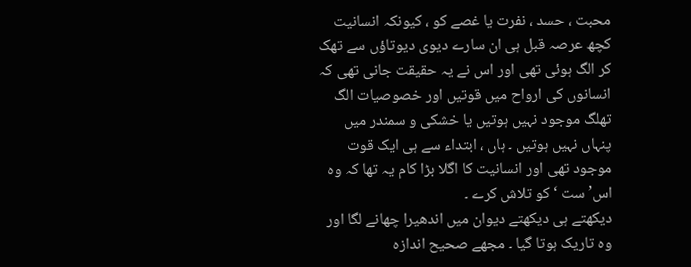محبت ، حسد ، نفرت یا غصے کو ، کیونکہ انسانیت کچھ عرصہ قبل ہی ان سارے دیوی دیوتاؤں سے تھک کر الگ ہوئی تھی اور اس نے یہ حقیقت جانی تھی کہ انسانوں کی ارواح میں قوتیں اور خصوصیات الگ تھلگ موجود نہیں ہوتیں یا خشکی و سمندر میں پنہاں نہیں ہوتیں ۔ ہاں ، ابتداء سے ہی ایک قوت موجود تھی اور انسانیت کا اگلا بڑا کام یہ تھا کہ وہ اس’ ست ‘ کو تلاش کرے ۔
دیکھتے ہی دیکھتے دیوان میں اندھیرا چھانے لگا اور وہ تاریک ہوتا گیا ۔ مجھے صحیح اندازہ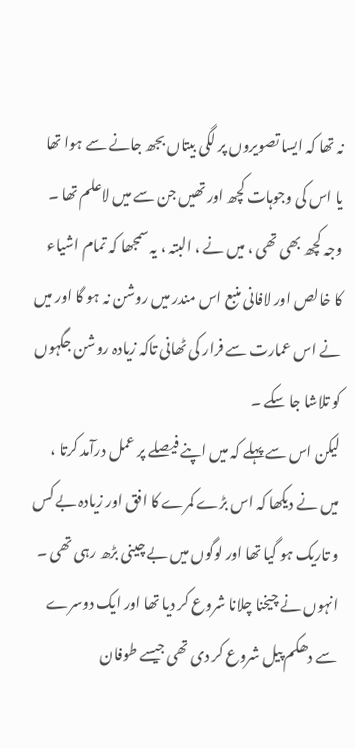نہ تھا کہ ایسا تصویروں پر لگی بیتاں بجھ جانے سے ہوا تھا یا اس کی وجوہات کچھ اور تھیں جن سے میں لاعلم تھا ۔ وجہ کچھ بھی تھی ، میں نے ، البتہ ، یہ سمجھا کہ تمام اشیاء کا خالص اور لافانی منبع اس مندر میں روشن نہ ہو گا اور میں نے اس عمارت سے فرار کی ٹھانی تاکہ زیادہ روشن جگہوں کو تلاشا جا سکے ۔
لیکن اس سے پہلے کہ میں اپنے فیصلے پر عمل درآمد کرتا ، میں نے دیکھا کہ اس بڑے کمرے کا افق اور زیادہ بے کس و تاریک ہو گیا تھا اور لوگوں میں بے چینی بڑھ رہی تھی ۔ انہوں نے چیخنا چلانا شروع کر دیا تھا اور ایک دوسرے سے دھکم پیل شروع کر دی تھی جیسے طوفان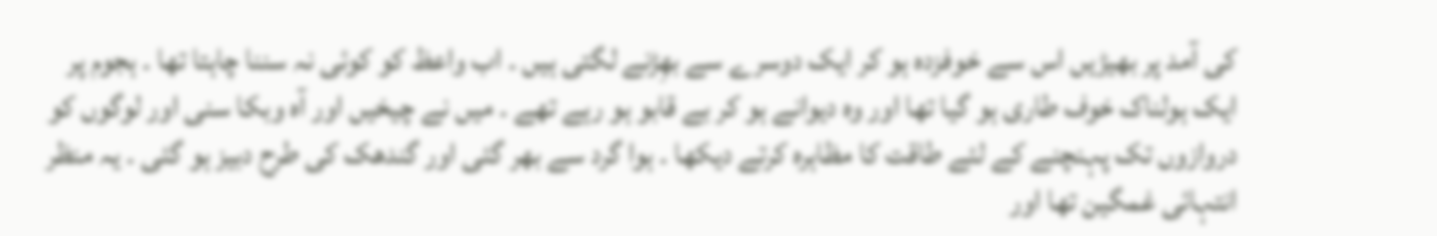کی آمد پر بھیڑیں اس سے خوفزدہ ہو کر ایک دوسرے سے بھِڑنے لگتی ہیں ۔ اب واعظ کو کوئی نہ سننا چاہتا تھا ۔ ہجوم پر ایک ہولناک خوف طاری ہو گیا تھا اور وہ دیوانے ہو کر بے قابو ہو رہے تھے ۔ میں نے چیخیں اور آہ وبکا سنی اور لوگوں کو دروازوں تک پہنچنے کے لئے طاقت کا مظاہرہ کرتے دیکھا ۔ ہوا گرد سے بھر گئی اور گندھک کی طرح دبیز ہو گئی ۔ یہ منظر انتہائی غمگین تھا اور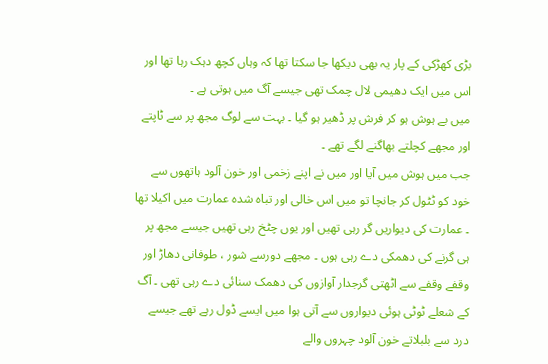بڑی کھڑکی کے پار یہ بھی دیکھا جا سکتا تھا کہ وہاں کچھ دہک رہا تھا اور اس میں ایک دھیمی لال چمک تھی جیسے آگ میں ہوتی ہے ۔
میں بے ہوش ہو کر فرش پر ڈھیر ہو گیا ۔ بہت سے لوگ مجھ پر سے ٹاپتے اور مجھے کچلتے بھاگنے لگے تھے ۔
جب میں ہوش میں آیا اور میں نے اپنے زخمی اور خون آلود ہاتھوں سے خود کو ٹٹول کر جانچا تو میں اس خالی اور تباہ شدہ عمارت میں اکیلا تھا ۔ عمارت کی دیواریں گر رہی تھیں اور یوں چٹخ رہی تھیں جیسے مجھ پر ہی گرنے کی دھمکی دے رہی ہوں ۔ مجھے دورسے شور ، طوفانی دھاڑ اور وقفے وقفے سے اٹھتی گرجدار آوازوں کی دھمک سنائی دے رہی تھی ۔ آگ کے شعلے ٹوٹی ہوئی دیواروں سے آتی ہوا میں ایسے ڈول رہے تھے جیسے درد سے بلبلاتے خون آلود چہروں والے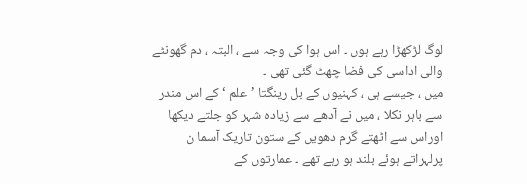لوگ لڑکھڑا رہے ہوں ۔ اس ہوا کی وجہ سے ، البتہ ، دم گھونٹے والی اداسی کی فضا چھٹ گئی تھی ۔
میں ، جیسے ہی ، کہنیوں کے بل رینگتا ’علم ‘ کے اس مندر سے باہر نکلا ، میں نے آدھے سے زیادہ شہر کو جلتے دیکھا اوراس سے اٹھتے گرم دھویں کے ستون تاریک آسما ن پرلہراتے ہوئے بلند ہو رہے تھے ۔ عمارتوں کے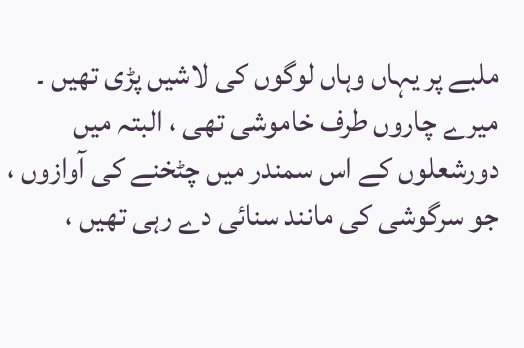ملبے پر یہاں وہاں لوگوں کی لاشیں پڑی تھیں ۔ میرے چاروں طرف خاموشی تھی ، البتہ میں دورشعلوں کے اس سمندر میں چٹخنے کی آوازوں ، جو سرگوشی کی مانند سنائی دے رہی تھیں ،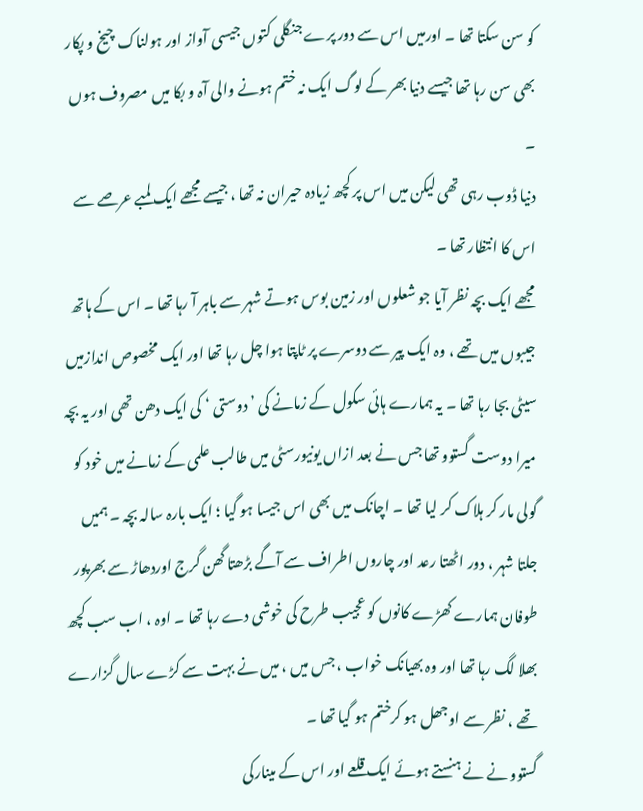کو سن سکتا تھا ۔ اورمیں اس سے دور پرے جنگلی کتوں جیسی آواز اور ہولناک چیخ و پکار بھی سن رہا تھا جیسے دنیا بھر کے لوگ ایک نہ ختم ہونے والی آہ و بکا میں مصروف ہوں ۔
دنیا ڈوب رہی تھی لیکن میں اس پر کچھ زیادہ حیران نہ تھا ، جیسے مجھے ایک لمبے عرصے سے اس کا انتظار تھا ۔
مجھے ایک بچہ نظر آیا جو شعلوں اور زمین بوس ہوتے شہر سے باہر آ رہا تھا ۔ اس کے ہاتھ جیبوں میں تھے ، وہ ایک پیر سے دوسرے پر ٹاپتا ہوا چل رہا تھا اور ایک مخصوص اندازمیں سیٹی بجا رہا تھا ۔ یہ ہمارے ہائی سکول کے زمانے کی ’ دوستی ‘ کی ایک دھن تھی اور یہ بچہ میرا دوست گستوو تھا جس نے بعد ازاں یونیورسٹی میں طالب علمی کے زمانے میں خود کو گولی مار کر ہلاک کر لیا تھا ۔ اچانک میں بھی اس جیسا ہو گیا ؛ ایک بارہ سالہ بچہ ۔ ہمیں جلتا شہر ، دور اٹھتا رعد اور چاروں اطراف سے آگے بڑھتا گھن گرج اوردھاڑ سے بھرپور طوفان ہمارے کھڑے کانوں کو عجیب طرح کی خوشی دے رہا تھا ۔ اوہ ، اب سب کچھ بھلا لگ رہا تھا اور وہ بھیانک خواب ، جس میں ، میں نے بہت سے کڑے سال گزارے تھے ، نظر سے اوجھل ہو کرختم ہو گیا تھا ۔
گستوو نے نے ہنستے ہوئے ایک قلعے اور اس کے مینارکی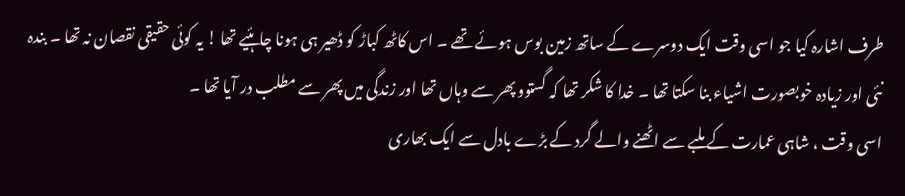طرف اشارہ کیا جو اسی وقت ایک دوسرے کے ساتھ زمین بوس ہوئے تھے ۔ اس کاٹھ کباڑ کو ڈھیر ہی ہونا چاہئیے تھا ! یہ کوئی حقیقی نقصان نہ تھا ۔ بندہ نئی اور زیادہ خوبصورت اشیاء بنا سکتا تھا ۔ خدا کا شکر تھا کہ گستوو پھر سے وہاں تھا اور زندگی میں پھر سے مطلب در آیا تھا ۔
اسی وقت ، شاہی عمارت کے ملبے سے اٹھنے والے گرد کے بڑے بادل سے ایک بھاری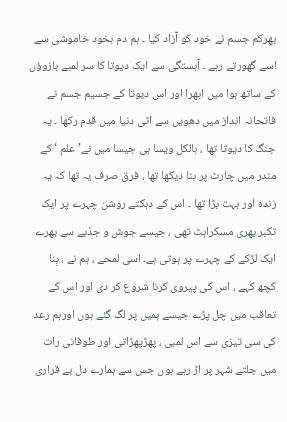بھرکم جسم نے خود کو آزاد کیا ۔ ہم دم بخود خاموشی سے اسے گھورتے رہے ۔ آہستگی سے ایک دیوتا کا سر لمبے بازوؤں کے ساتھ ہوا میں ابھرا اور اس دیوتا کے جسیم جسم نے فاتحانہ انداز میں دھویں سے اٹی دنیا میں قدم رکھا ۔ یہ جنگ کا دیوتا تھا ، بالکل ویسا ہی جیسا میں نے’ علم ‘ کے مندر میں چارٹ پر بنا دیکھا تھا ، فرق صرف یہ تھا کہ یہ زندہ اور بہت بڑا تھا ۔ اس کے دہکتے روشن چہرے پر ایک تکبر بھری مسکراہٹ تھی ، جیسے جوش و جذبے سے بھرے ایک لڑکے کے چہرے پر ہوتی ہے۔ اسی لمحے ، ہم نے ، بِنا کچھ کہے ، اس کی پیروی کرنا شروع کر دی اور اس کے تعاقب میں چل پڑے جیسے ہمیں پر لگ گئے ہوں اورہم رعد کی سی تیزی سے اس لمبی ، پھڑپھڑاتی اور طوفانی رات میں جلتے شہر پر اڑ رہے ہوں جس سے ہمارے دل بے قراری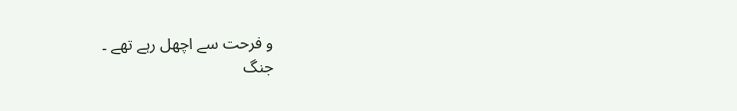و فرحت سے اچھل رہے تھے ۔
جنگ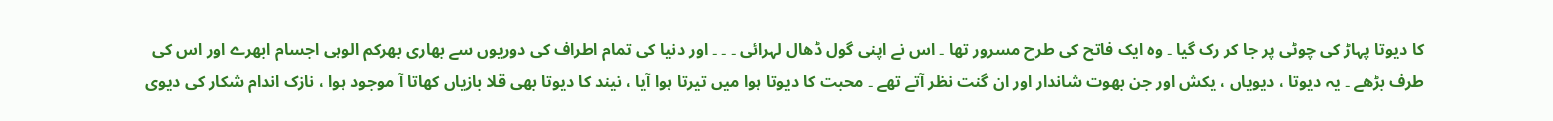کا دیوتا پہاڑ کی چوٹی پر جا کر رک گیا ۔ وہ ایک فاتح کی طرح مسرور تھا ۔ اس نے اپنی گول ڈھال لہرائی ۔ ۔ ۔ اور دنیا کی تمام اطراف کی دوریوں سے بھاری بھرکم الوہی اجسام ابھرے اور اس کی طرف بڑھے ۔ یہ دیوتا ، دیویاں ، یکش اور جن بھوت شاندار اور ان گنت نظر آتے تھے ۔ محبت کا دیوتا ہوا میں تیرتا ہوا آیا ، نیند کا دیوتا بھی قلا بازیاں کھاتا آ موجود ہوا ، نازک اندام شکار کی دیوی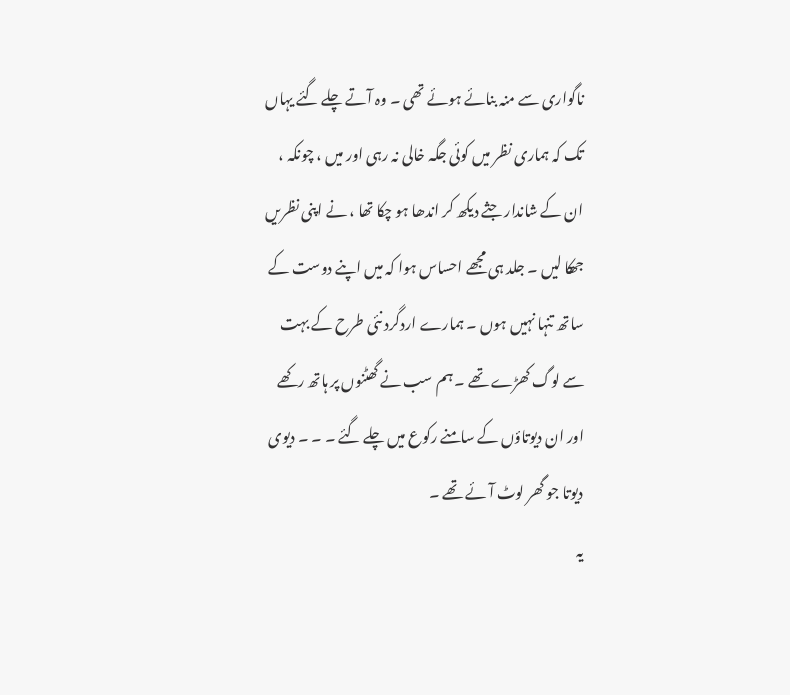ناگواری سے منہ بنائے ہوئے تھی ۔ وہ آتے چلے گئے یہاں تک کہ ہماری نظر میں کوئی جگہ خالی نہ رہی اور میں ، چونکہ ، ان کے شاندار جثے دیکھ کر اندھا ہو چکا تھا ، نے اپنی نظریں جھکا لیں ۔ جلد ہی مجھے احساس ہوا کہ میں اپنے دوست کے ساتھ تنہا نہیں ہوں ۔ ہمارے اردگرد نئی طرح کے بہت سے لوگ کھڑے تھے ۔ ہم سب نے گھٹنوں پر ہاتھ رکھے اور ان دیوتاؤں کے سامنے رکوع میں چلے گئے ۔ ۔ ۔ دیوی دیوتا جو گھر لوٹ آئے تھے ۔
یہ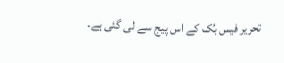تحریر فیس بُک کے اس پیج سے لی گئی ہے۔